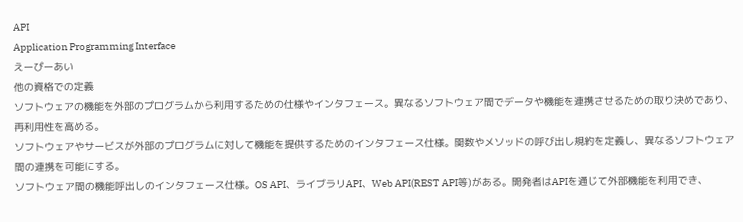API
Application Programming Interface
えーぴーあい
他の資格での定義
ソフトウェアの機能を外部のプログラムから利用するための仕様やインタフェース。異なるソフトウェア間でデータや機能を連携させるための取り決めであり、再利用性を高める。
ソフトウェアやサービスが外部のプログラムに対して機能を提供するためのインタフェース仕様。関数やメソッドの呼び出し規約を定義し、異なるソフトウェア間の連携を可能にする。
ソフトウェア間の機能呼出しのインタフェース仕様。OS API、ライブラリAPI、Web API(REST API等)がある。開発者はAPIを通じて外部機能を利用でき、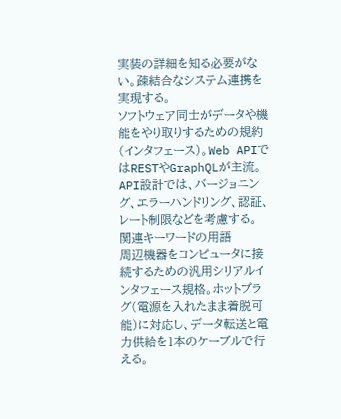実装の詳細を知る必要がない。疎結合なシステム連携を実現する。
ソフトウェア同士がデータや機能をやり取りするための規約(インタフェース)。Web APIではRESTやGraphQLが主流。API設計では、バージョニング、エラーハンドリング、認証、レート制限などを考慮する。
関連キーワードの用語
周辺機器をコンピュータに接続するための汎用シリアルインタフェース規格。ホットプラグ(電源を入れたまま着脱可能)に対応し、データ転送と電力供給を1本のケーブルで行える。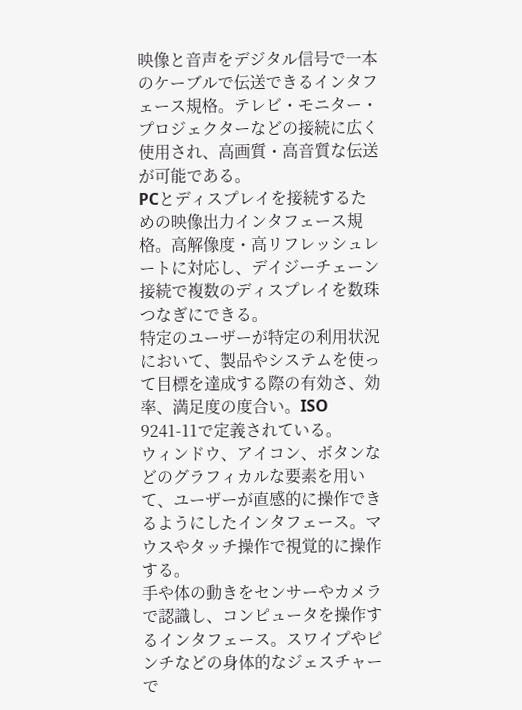映像と音声をデジタル信号で一本のケーブルで伝送できるインタフェース規格。テレビ・モニター・プロジェクターなどの接続に広く使用され、高画質・高音質な伝送が可能である。
PCとディスプレイを接続するための映像出力インタフェース規格。高解像度・高リフレッシュレートに対応し、デイジーチェーン接続で複数のディスプレイを数珠つなぎにできる。
特定のユーザーが特定の利用状況において、製品やシステムを使って目標を達成する際の有効さ、効率、満足度の度合い。ISO 9241-11で定義されている。
ウィンドウ、アイコン、ボタンなどのグラフィカルな要素を用いて、ユーザーが直感的に操作できるようにしたインタフェース。マウスやタッチ操作で視覚的に操作する。
手や体の動きをセンサーやカメラで認識し、コンピュータを操作するインタフェース。スワイプやピンチなどの身体的なジェスチャーで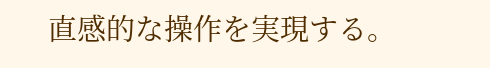直感的な操作を実現する。